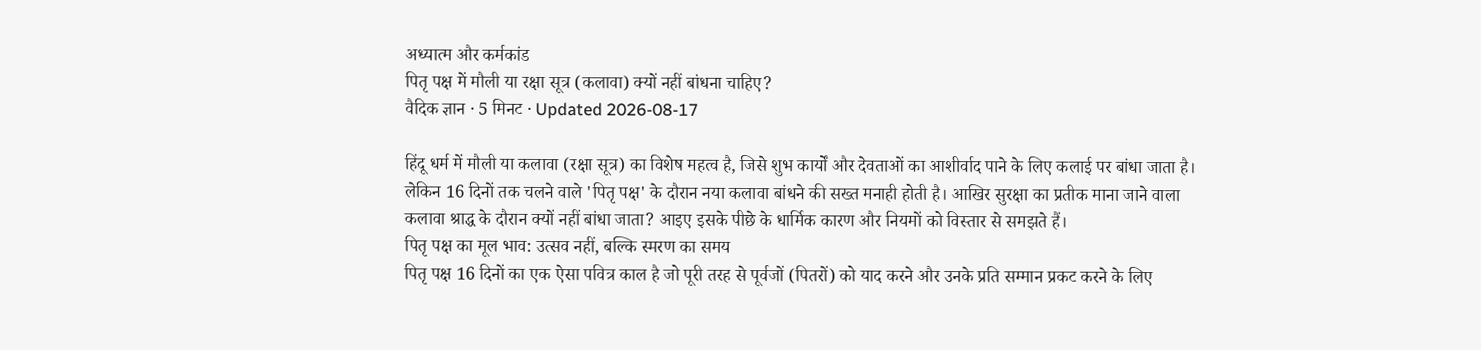अध्यात्म और कर्मकांड
पितृ पक्ष में मौली या रक्षा सूत्र (कलावा) क्यों नहीं बांधना चाहिए?
वैदिक ज्ञान · 5 मिनट · Updated 2026-08-17

हिंदू धर्म में मौली या कलावा (रक्षा सूत्र) का विशेष महत्व है, जिसे शुभ कार्यों और देवताओं का आशीर्वाद पाने के लिए कलाई पर बांधा जाता है। लेकिन 16 दिनों तक चलने वाले 'पितृ पक्ष' के दौरान नया कलावा बांधने की सख्त मनाही होती है। आखिर सुरक्षा का प्रतीक माना जाने वाला कलावा श्राद्ध के दौरान क्यों नहीं बांधा जाता? आइए इसके पीछे के धार्मिक कारण और नियमों को विस्तार से समझते हैं।
पितृ पक्ष का मूल भाव: उत्सव नहीं, बल्कि स्मरण का समय
पितृ पक्ष 16 दिनों का एक ऐसा पवित्र काल है जो पूरी तरह से पूर्वजों (पितरों) को याद करने और उनके प्रति सम्मान प्रकट करने के लिए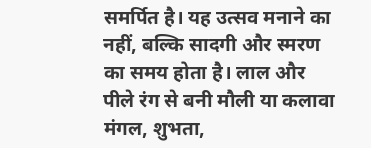समर्पित है। यह उत्सव मनाने का नहीं, बल्कि सादगी और स्मरण का समय होता है। लाल और पीले रंग से बनी मौली या कलावा मंगल, शुभता,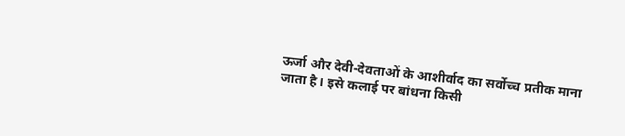ऊर्जा और देवी-देवताओं के आशीर्वाद का सर्वोच्च प्रतीक माना जाता है। इसे कलाई पर बांधना किसी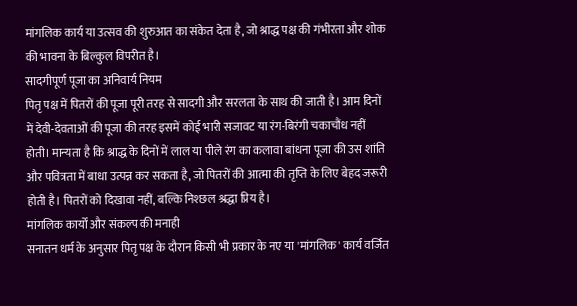मांगलिक कार्य या उत्सव की शुरुआत का संकेत देता है, जो श्राद्ध पक्ष की गंभीरता और शोक की भावना के बिल्कुल विपरीत है।
सादगीपूर्ण पूजा का अनिवार्य नियम
पितृ पक्ष में पितरों की पूजा पूरी तरह से सादगी और सरलता के साथ की जाती है। आम दिनों में देवी-देवताओं की पूजा की तरह इसमें कोई भारी सजावट या रंग-बिरंगी चकाचौंध नहीं होती। मान्यता है कि श्राद्ध के दिनों में लाल या पीले रंग का कलावा बांधना पूजा की उस शांति और पवित्रता में बाधा उत्पन्न कर सकता है, जो पितरों की आत्मा की तृप्ति के लिए बेहद जरूरी होती है। पितरों को दिखावा नहीं, बल्कि निश्छल श्रद्धा प्रिय है।
मांगलिक कार्यों और संकल्प की मनाही
सनातन धर्म के अनुसार पितृ पक्ष के दौरान किसी भी प्रकार के नए या 'मांगलिक' कार्य वर्जित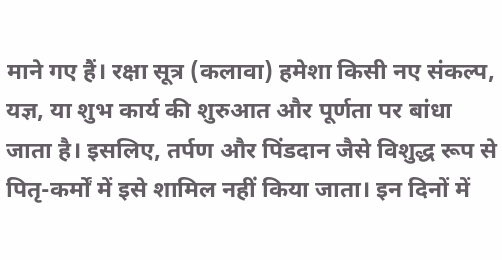माने गए हैं। रक्षा सूत्र (कलावा) हमेशा किसी नए संकल्प, यज्ञ, या शुभ कार्य की शुरुआत और पूर्णता पर बांधा जाता है। इसलिए, तर्पण और पिंडदान जैसे विशुद्ध रूप से पितृ-कर्मों में इसे शामिल नहीं किया जाता। इन दिनों में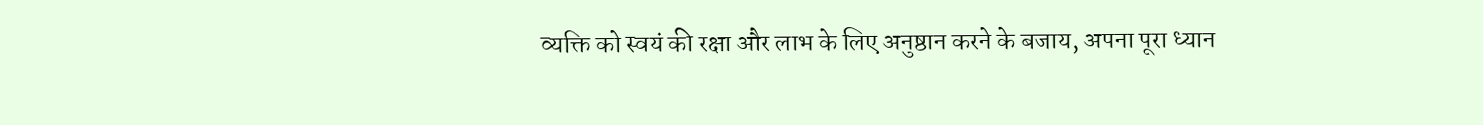व्यक्ति को स्वयं की रक्षा और लाभ के लिए अनुष्ठान करने के बजाय, अपना पूरा ध्यान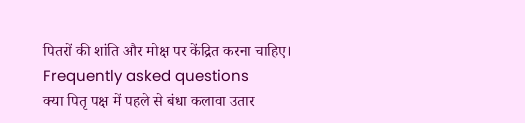पितरों की शांति और मोक्ष पर केंद्रित करना चाहिए।
Frequently asked questions
क्या पितृ पक्ष में पहले से बंधा कलावा उतार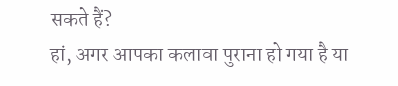सकते हैं?
हां, अगर आपका कलावा पुराना हो गया है या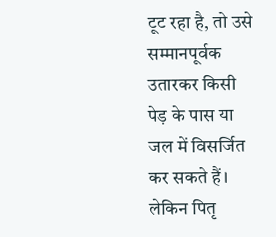टूट रहा है, तो उसे सम्मानपूर्वक उतारकर किसी पेड़ के पास या जल में विसर्जित कर सकते हैं। लेकिन पितृ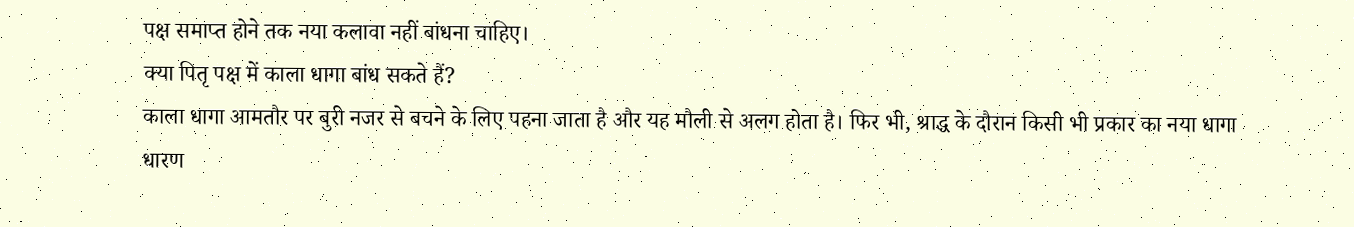पक्ष समाप्त होने तक नया कलावा नहीं बांधना चाहिए।
क्या पितृ पक्ष में काला धागा बांध सकते हैं?
काला धागा आमतौर पर बुरी नजर से बचने के लिए पहना जाता है और यह मौली से अलग होता है। फिर भी, श्राद्ध के दौरान किसी भी प्रकार का नया धागा धारण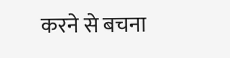करने से बचना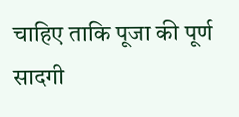चाहिए ताकि पूजा की पूर्ण सादगी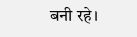बनी रहे।